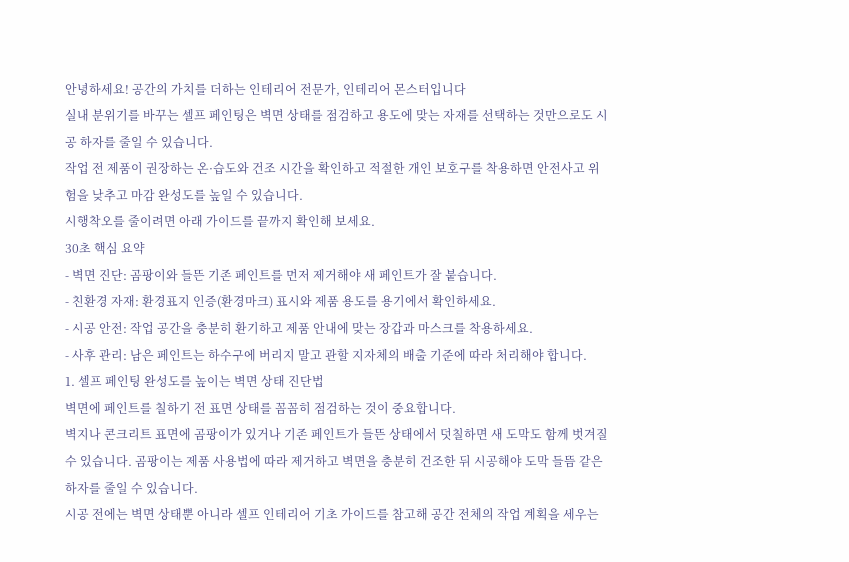안녕하세요! 공간의 가치를 더하는 인테리어 전문가, 인테리어 몬스터입니다
실내 분위기를 바꾸는 셀프 페인팅은 벽면 상태를 점검하고 용도에 맞는 자재를 선택하는 것만으로도 시공 하자를 줄일 수 있습니다.
작업 전 제품이 권장하는 온·습도와 건조 시간을 확인하고 적절한 개인 보호구를 착용하면 안전사고 위험을 낮추고 마감 완성도를 높일 수 있습니다.
시행착오를 줄이려면 아래 가이드를 끝까지 확인해 보세요.
30초 핵심 요약
- 벽면 진단: 곰팡이와 들뜬 기존 페인트를 먼저 제거해야 새 페인트가 잘 붙습니다.
- 친환경 자재: 환경표지 인증(환경마크) 표시와 제품 용도를 용기에서 확인하세요.
- 시공 안전: 작업 공간을 충분히 환기하고 제품 안내에 맞는 장갑과 마스크를 착용하세요.
- 사후 관리: 남은 페인트는 하수구에 버리지 말고 관할 지자체의 배출 기준에 따라 처리해야 합니다.
1. 셀프 페인팅 완성도를 높이는 벽면 상태 진단법
벽면에 페인트를 칠하기 전 표면 상태를 꼼꼼히 점검하는 것이 중요합니다.
벽지나 콘크리트 표면에 곰팡이가 있거나 기존 페인트가 들뜬 상태에서 덧칠하면 새 도막도 함께 벗겨질 수 있습니다. 곰팡이는 제품 사용법에 따라 제거하고 벽면을 충분히 건조한 뒤 시공해야 도막 들뜸 같은 하자를 줄일 수 있습니다.
시공 전에는 벽면 상태뿐 아니라 셀프 인테리어 기초 가이드를 참고해 공간 전체의 작업 계획을 세우는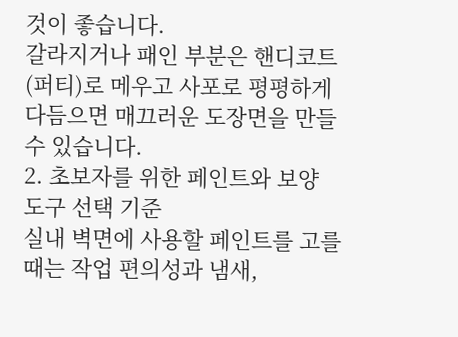것이 좋습니다.
갈라지거나 패인 부분은 핸디코트(퍼티)로 메우고 사포로 평평하게 다듬으면 매끄러운 도장면을 만들 수 있습니다.
2. 초보자를 위한 페인트와 보양 도구 선택 기준
실내 벽면에 사용할 페인트를 고를 때는 작업 편의성과 냄새,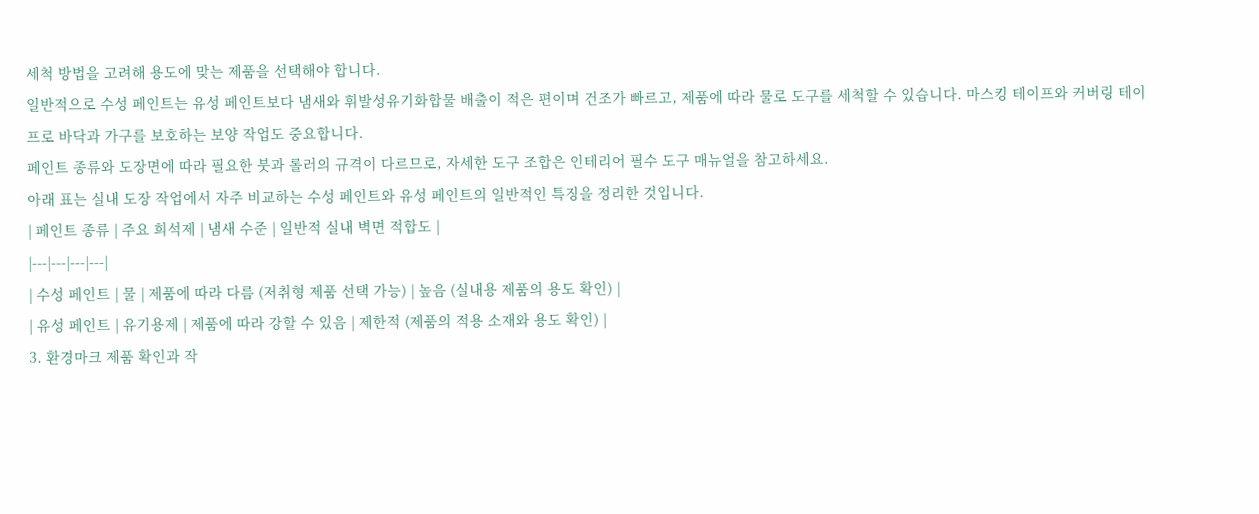세척 방법을 고려해 용도에 맞는 제품을 선택해야 합니다.
일반적으로 수성 페인트는 유성 페인트보다 냄새와 휘발성유기화합물 배출이 적은 편이며 건조가 빠르고, 제품에 따라 물로 도구를 세척할 수 있습니다. 마스킹 테이프와 커버링 테이프로 바닥과 가구를 보호하는 보양 작업도 중요합니다.
페인트 종류와 도장면에 따라 필요한 붓과 롤러의 규격이 다르므로, 자세한 도구 조합은 인테리어 필수 도구 매뉴얼을 참고하세요.
아래 표는 실내 도장 작업에서 자주 비교하는 수성 페인트와 유성 페인트의 일반적인 특징을 정리한 것입니다.
| 페인트 종류 | 주요 희석제 | 냄새 수준 | 일반적 실내 벽면 적합도 |
|---|---|---|---|
| 수성 페인트 | 물 | 제품에 따라 다름 (저취형 제품 선택 가능) | 높음 (실내용 제품의 용도 확인) |
| 유성 페인트 | 유기용제 | 제품에 따라 강할 수 있음 | 제한적 (제품의 적용 소재와 용도 확인) |
3. 환경마크 제품 확인과 작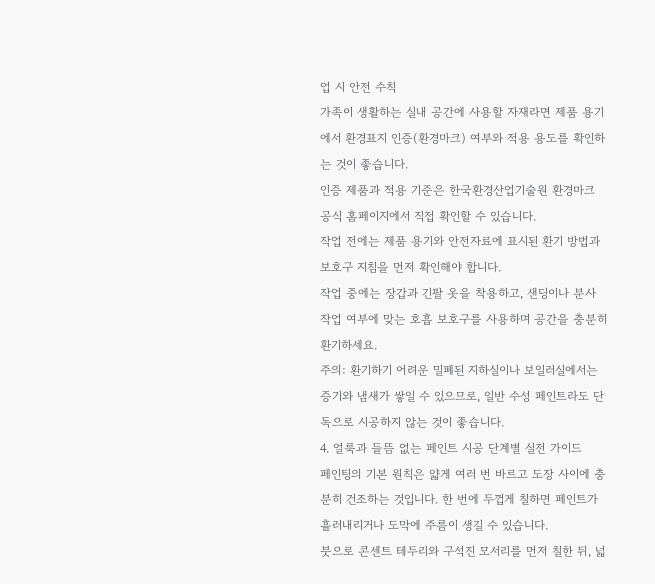업 시 안전 수칙
가족이 생활하는 실내 공간에 사용할 자재라면 제품 용기에서 환경표지 인증(환경마크) 여부와 적용 용도를 확인하는 것이 좋습니다.
인증 제품과 적용 기준은 한국환경산업기술원 환경마크 공식 홈페이지에서 직접 확인할 수 있습니다.
작업 전에는 제품 용기와 안전자료에 표시된 환기 방법과 보호구 지침을 먼저 확인해야 합니다.
작업 중에는 장갑과 긴팔 옷을 착용하고, 샌딩이나 분사 작업 여부에 맞는 호흡 보호구를 사용하며 공간을 충분히 환기하세요.
주의: 환기하기 어려운 밀폐된 지하실이나 보일러실에서는 증기와 냄새가 쌓일 수 있으므로, 일반 수성 페인트라도 단독으로 시공하지 않는 것이 좋습니다.
4. 얼룩과 들뜸 없는 페인트 시공 단계별 실전 가이드
페인팅의 기본 원칙은 얇게 여러 번 바르고 도장 사이에 충분히 건조하는 것입니다. 한 번에 두껍게 칠하면 페인트가 흘러내리거나 도막에 주름이 생길 수 있습니다.
붓으로 콘센트 테두리와 구석진 모서리를 먼저 칠한 뒤, 넓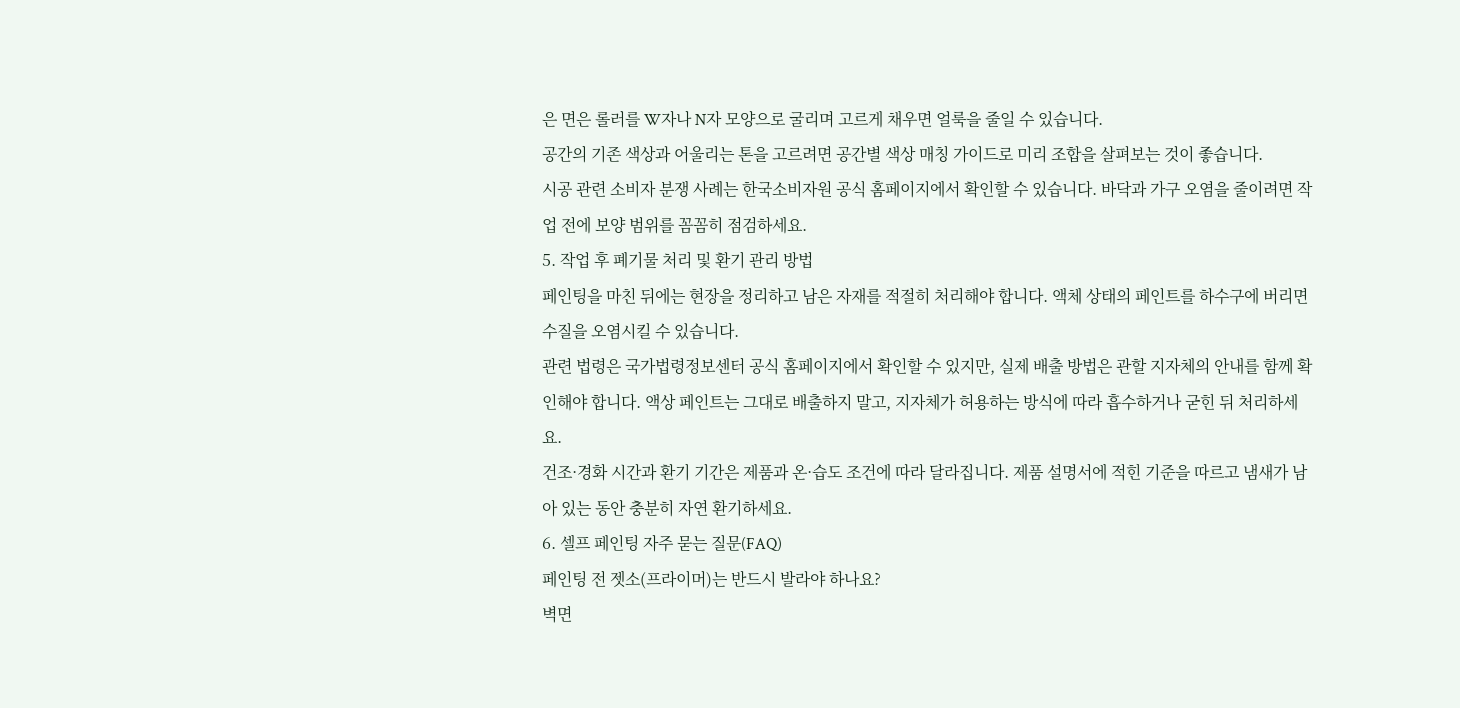은 면은 롤러를 W자나 N자 모양으로 굴리며 고르게 채우면 얼룩을 줄일 수 있습니다.
공간의 기존 색상과 어울리는 톤을 고르려면 공간별 색상 매칭 가이드로 미리 조합을 살펴보는 것이 좋습니다.
시공 관련 소비자 분쟁 사례는 한국소비자원 공식 홈페이지에서 확인할 수 있습니다. 바닥과 가구 오염을 줄이려면 작업 전에 보양 범위를 꼼꼼히 점검하세요.
5. 작업 후 폐기물 처리 및 환기 관리 방법
페인팅을 마친 뒤에는 현장을 정리하고 남은 자재를 적절히 처리해야 합니다. 액체 상태의 페인트를 하수구에 버리면 수질을 오염시킬 수 있습니다.
관련 법령은 국가법령정보센터 공식 홈페이지에서 확인할 수 있지만, 실제 배출 방법은 관할 지자체의 안내를 함께 확인해야 합니다. 액상 페인트는 그대로 배출하지 말고, 지자체가 허용하는 방식에 따라 흡수하거나 굳힌 뒤 처리하세요.
건조·경화 시간과 환기 기간은 제품과 온·습도 조건에 따라 달라집니다. 제품 설명서에 적힌 기준을 따르고 냄새가 남아 있는 동안 충분히 자연 환기하세요.
6. 셀프 페인팅 자주 묻는 질문(FAQ)
페인팅 전 젯소(프라이머)는 반드시 발라야 하나요?
벽면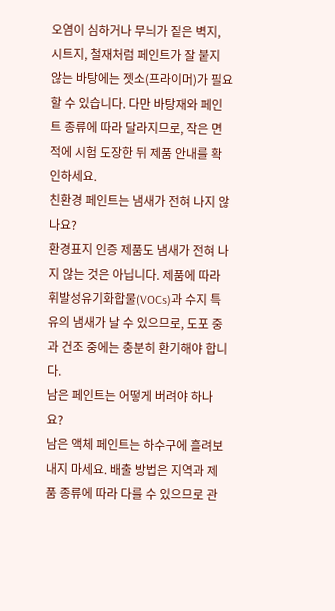오염이 심하거나 무늬가 짙은 벽지, 시트지, 철재처럼 페인트가 잘 붙지 않는 바탕에는 젯소(프라이머)가 필요할 수 있습니다. 다만 바탕재와 페인트 종류에 따라 달라지므로, 작은 면적에 시험 도장한 뒤 제품 안내를 확인하세요.
친환경 페인트는 냄새가 전혀 나지 않나요?
환경표지 인증 제품도 냄새가 전혀 나지 않는 것은 아닙니다. 제품에 따라 휘발성유기화합물(VOCs)과 수지 특유의 냄새가 날 수 있으므로, 도포 중과 건조 중에는 충분히 환기해야 합니다.
남은 페인트는 어떻게 버려야 하나요?
남은 액체 페인트는 하수구에 흘려보내지 마세요. 배출 방법은 지역과 제품 종류에 따라 다를 수 있으므로 관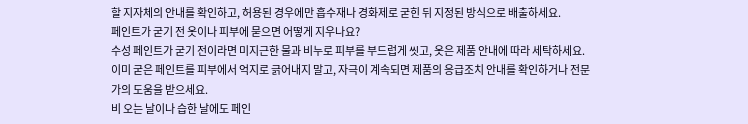할 지자체의 안내를 확인하고, 허용된 경우에만 흡수재나 경화제로 굳힌 뒤 지정된 방식으로 배출하세요.
페인트가 굳기 전 옷이나 피부에 묻으면 어떻게 지우나요?
수성 페인트가 굳기 전이라면 미지근한 물과 비누로 피부를 부드럽게 씻고, 옷은 제품 안내에 따라 세탁하세요. 이미 굳은 페인트를 피부에서 억지로 긁어내지 말고, 자극이 계속되면 제품의 응급조치 안내를 확인하거나 전문가의 도움을 받으세요.
비 오는 날이나 습한 날에도 페인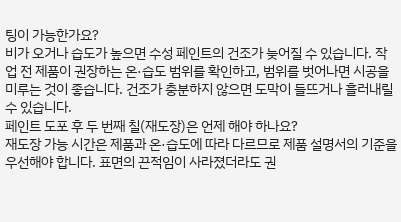팅이 가능한가요?
비가 오거나 습도가 높으면 수성 페인트의 건조가 늦어질 수 있습니다. 작업 전 제품이 권장하는 온·습도 범위를 확인하고, 범위를 벗어나면 시공을 미루는 것이 좋습니다. 건조가 충분하지 않으면 도막이 들뜨거나 흘러내릴 수 있습니다.
페인트 도포 후 두 번째 칠(재도장)은 언제 해야 하나요?
재도장 가능 시간은 제품과 온·습도에 따라 다르므로 제품 설명서의 기준을 우선해야 합니다. 표면의 끈적임이 사라졌더라도 권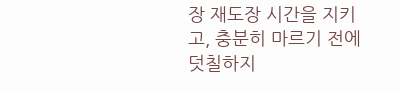장 재도장 시간을 지키고, 충분히 마르기 전에 덧칠하지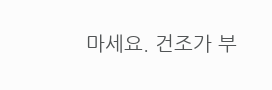마세요. 건조가 부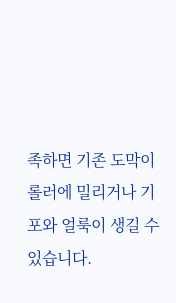족하면 기존 도막이 롤러에 밀리거나 기포와 얼룩이 생길 수 있습니다.